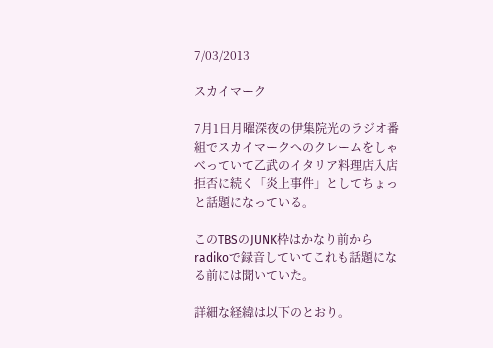7/03/2013

スカイマーク

7月1日月曜深夜の伊集院光のラジオ番組でスカイマークへのクレームをしゃべっていて乙武のイタリア料理店入店拒否に続く「炎上事件」としてちょっと話題になっている。

このTBSのJUNK枠はかなり前からradikoで録音していてこれも話題になる前には聞いていた。

詳細な経緯は以下のとおり。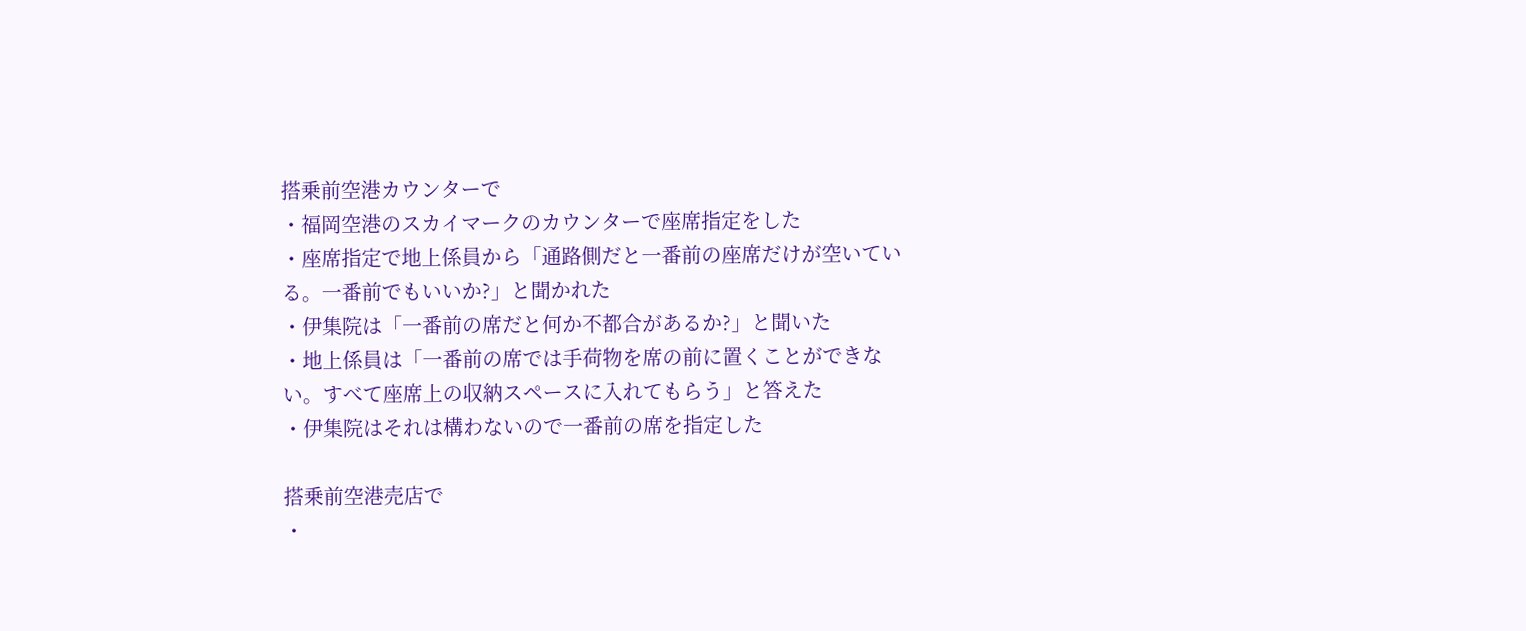搭乗前空港カウンターで
・福岡空港のスカイマークのカウンターで座席指定をした
・座席指定で地上係員から「通路側だと一番前の座席だけが空いている。一番前でもいいか?」と聞かれた
・伊集院は「一番前の席だと何か不都合があるか?」と聞いた
・地上係員は「一番前の席では手荷物を席の前に置くことができない。すべて座席上の収納スペースに入れてもらう」と答えた
・伊集院はそれは構わないので一番前の席を指定した

搭乗前空港売店で
・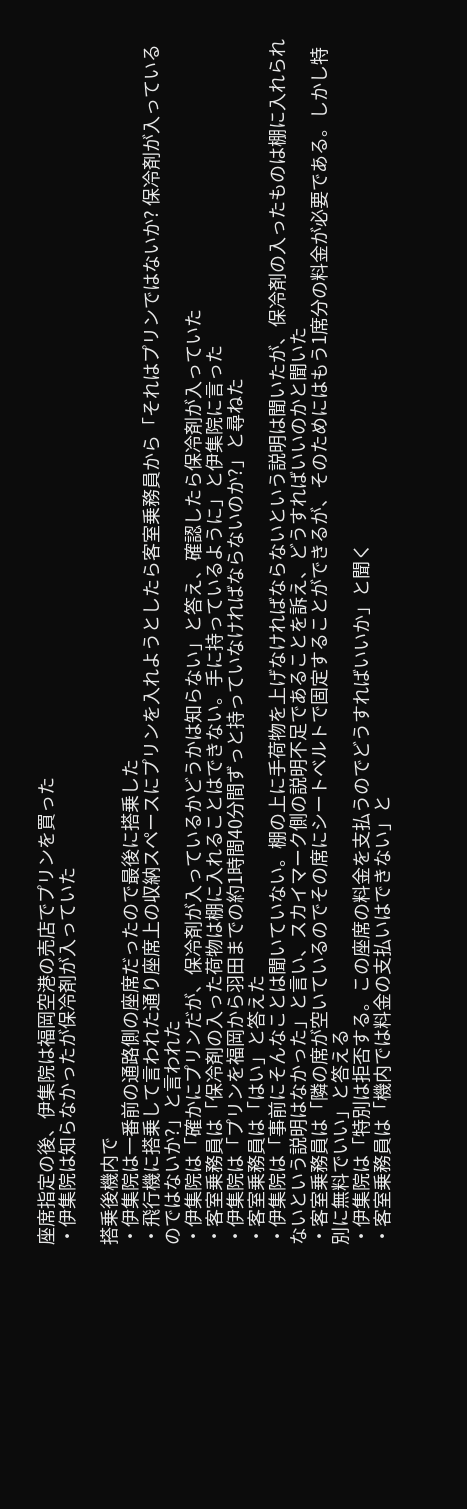座席指定の後、伊集院は福岡空港の売店でプリンを買った
・伊集院は知らなかったが保冷剤が入っていた

搭乗後機内で
・伊集院は一番前の通路側の座席だったので最後に搭乗した
・飛行機に搭乗して言われた通り座席上の収納スペースにプリンを入れようとしたら客室乗務員から「それはプリンではないか? 保冷剤が入っているのではないか?」と言われた
・伊集院は「確かにプリンだが、保冷剤が入っているかどうかは知らない」と答え、確認したら保冷剤が入っていた
・客室乗務員は「保冷剤の入った荷物は棚に入れることはできない。手に持っているように」と伊集院に言った
・伊集院は「プリンを福岡から羽田までの約1時間40分間ずっと持っていなければならないのか?」と尋ねた
・客室乗務員は「はい」と答えた
・伊集院は「事前にそんなことは聞いていない。棚の上に手荷物を上げなければならないという説明は聞いたが、保冷剤の入ったものは棚に入れられないという説明はなかった」と言い、スカイマーク側の説明不足であることを訴え、どうすればいいのかと聞いた
・客室乗務員は「隣の席が空いているのでその席にシートベルトで固定することができるが、そのためにはもう1席分の料金が必要である。しかし特別に無料でいい」と答える
・伊集院は「特別は拒否する。この座席の料金を支払うのでどうすればいいか」と聞く
・客室乗務員は「機内では料金の支払いはできない」と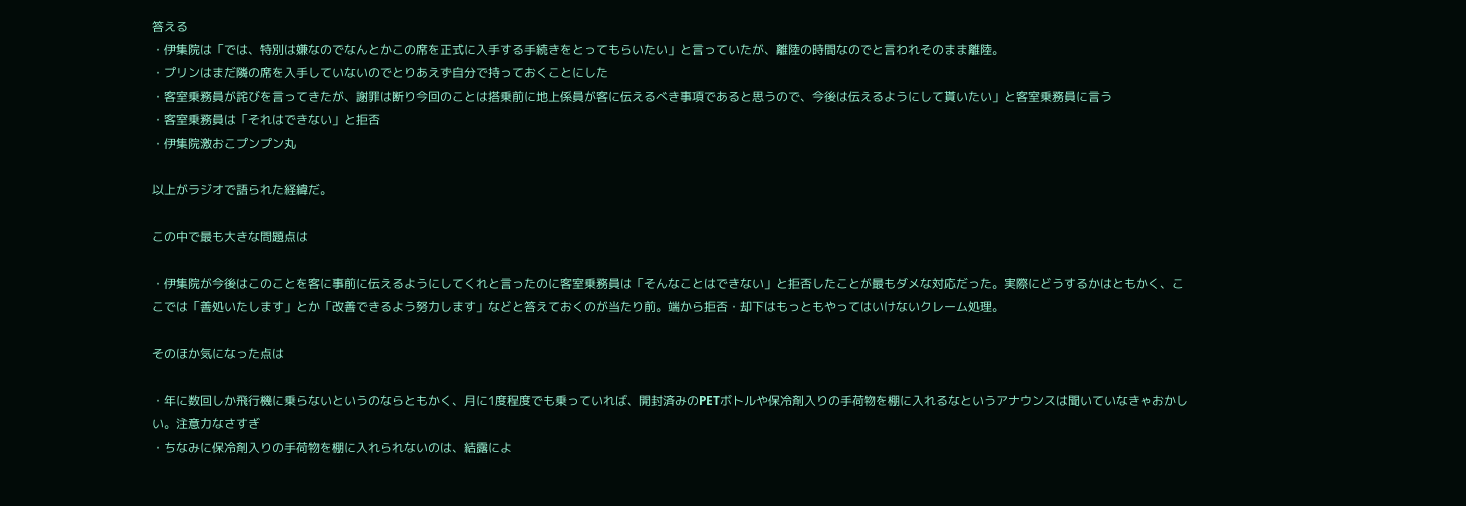答える
・伊集院は「では、特別は嫌なのでなんとかこの席を正式に入手する手続きをとってもらいたい」と言っていたが、離陸の時間なのでと言われそのまま離陸。
・プリンはまだ隣の席を入手していないのでとりあえず自分で持っておくことにした
・客室乗務員が詫びを言ってきたが、謝罪は断り今回のことは搭乗前に地上係員が客に伝えるべき事項であると思うので、今後は伝えるようにして貰いたい」と客室乗務員に言う
・客室乗務員は「それはできない」と拒否
・伊集院激おこプンプン丸

以上がラジオで語られた経緯だ。

この中で最も大きな問題点は

・伊集院が今後はこのことを客に事前に伝えるようにしてくれと言ったのに客室乗務員は「そんなことはできない」と拒否したことが最もダメな対応だった。実際にどうするかはともかく、ここでは「善処いたします」とか「改善できるよう努力します」などと答えておくのが当たり前。端から拒否・却下はもっともやってはいけないクレーム処理。

そのほか気になった点は

・年に数回しか飛行機に乗らないというのならともかく、月に1度程度でも乗っていれば、開封済みのPETボトルや保冷剤入りの手荷物を棚に入れるなというアナウンスは聞いていなきゃおかしい。注意力なさすぎ
・ちなみに保冷剤入りの手荷物を棚に入れられないのは、結露によ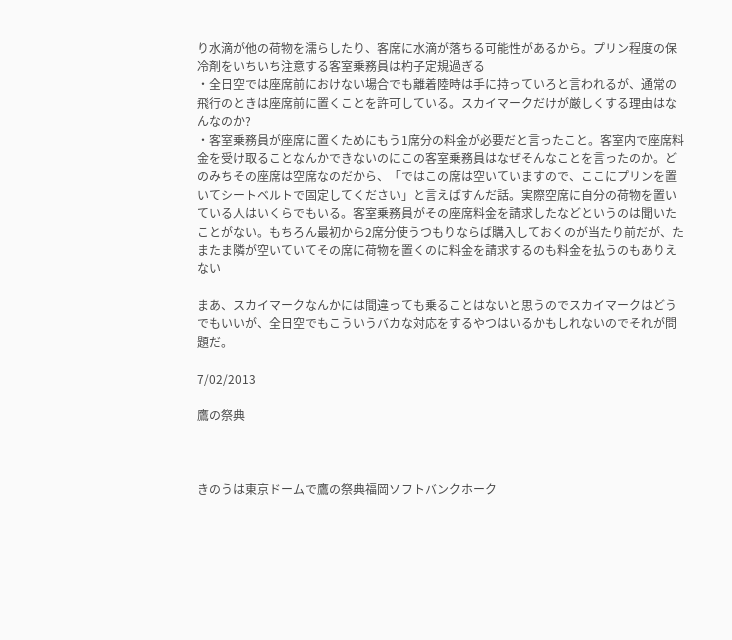り水滴が他の荷物を濡らしたり、客席に水滴が落ちる可能性があるから。プリン程度の保冷剤をいちいち注意する客室乗務員は杓子定規過ぎる
・全日空では座席前におけない場合でも離着陸時は手に持っていろと言われるが、通常の飛行のときは座席前に置くことを許可している。スカイマークだけが厳しくする理由はなんなのか?
・客室乗務員が座席に置くためにもう1席分の料金が必要だと言ったこと。客室内で座席料金を受け取ることなんかできないのにこの客室乗務員はなぜそんなことを言ったのか。どのみちその座席は空席なのだから、「ではこの席は空いていますので、ここにプリンを置いてシートベルトで固定してください」と言えばすんだ話。実際空席に自分の荷物を置いている人はいくらでもいる。客室乗務員がその座席料金を請求したなどというのは聞いたことがない。もちろん最初から2席分使うつもりならば購入しておくのが当たり前だが、たまたま隣が空いていてその席に荷物を置くのに料金を請求するのも料金を払うのもありえない

まあ、スカイマークなんかには間違っても乗ることはないと思うのでスカイマークはどうでもいいが、全日空でもこういうバカな対応をするやつはいるかもしれないのでそれが問題だ。

7/02/2013

鷹の祭典



きのうは東京ドームで鷹の祭典福岡ソフトバンクホーク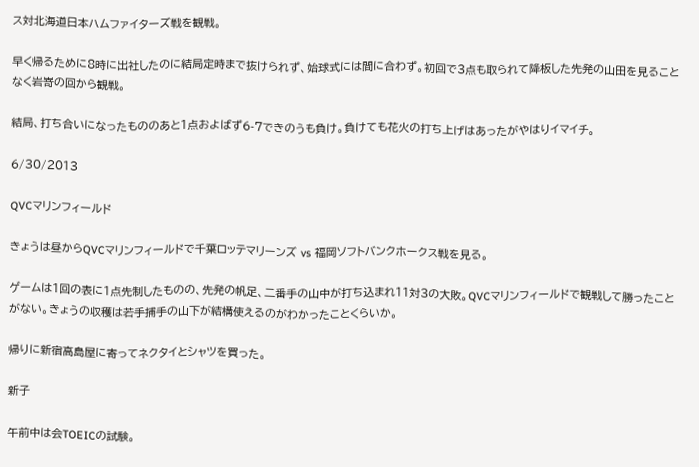ス対北海道日本ハムファイターズ戦を観戦。

早く帰るために8時に出社したのに結局定時まで抜けられず、始球式には間に合わず。初回で3点も取られて降板した先発の山田を見ることなく岩嵜の回から観戦。

結局、打ち合いになったもののあと1点およばず6-7できのうも負け。負けても花火の打ち上げはあったがやはりイマイチ。

6/30/2013

QVCマリンフィールド

きょうは昼からQVCマリンフィールドで千葉ロッテマリーンズ vs 福岡ソフトバンクホークス戦を見る。

ゲームは1回の表に1点先制したものの、先発の帆足、二番手の山中が打ち込まれ11対3の大敗。QVCマリンフィールドで観戦して勝ったことがない。きょうの収穫は若手捕手の山下が結構使えるのがわかったことくらいか。

帰りに新宿高島屋に寄ってネクタイとシャツを買った。

新子

午前中は会TOEICの試験。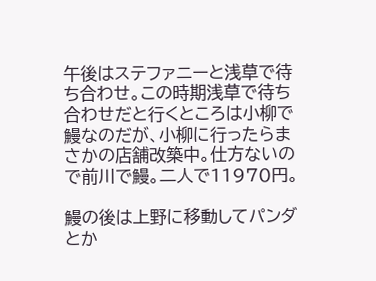午後はステファニーと浅草で待ち合わせ。この時期浅草で待ち合わせだと行くところは小柳で鰻なのだが、小柳に行ったらまさかの店舗改築中。仕方ないので前川で鰻。二人で11970円。

鰻の後は上野に移動してパンダとか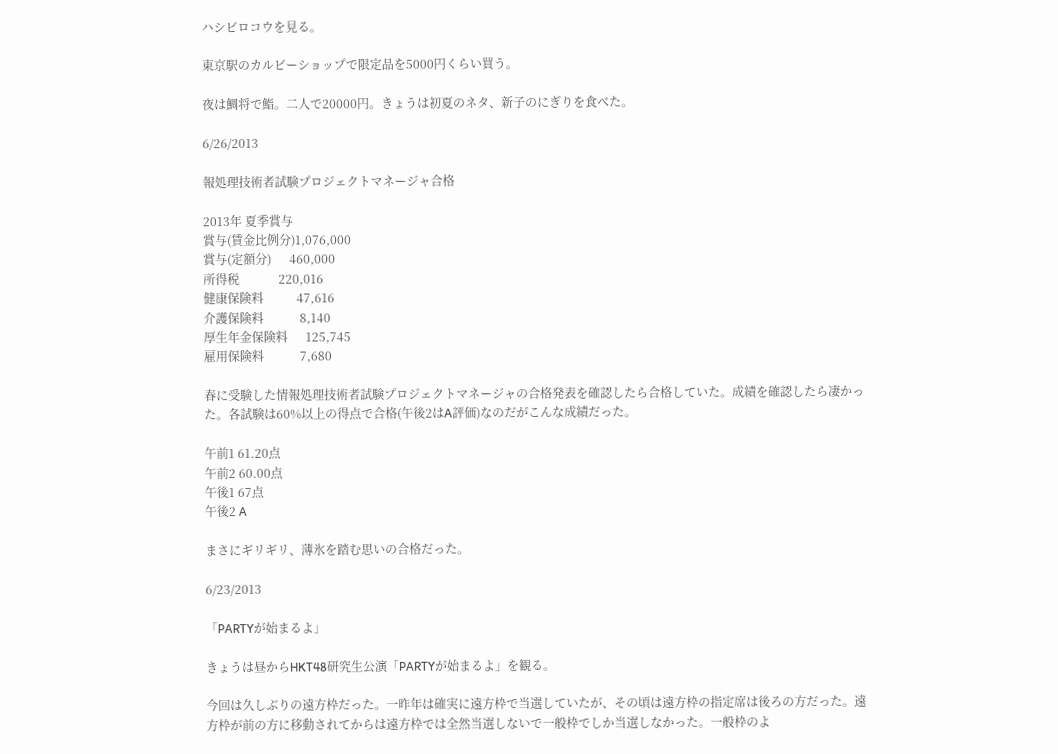ハシビロコウを見る。

東京駅のカルビーショップで限定品を5000円くらい買う。

夜は鯛将で鮨。二人で20000円。きょうは初夏のネタ、新子のにぎりを食べた。

6/26/2013

報処理技術者試験プロジェクトマネージャ合格

2013年 夏季賞与
賞与(賃金比例分)1,076,000
賞与(定額分)      460,000
所得税             220,016
健康保険料           47,616
介護保険料            8,140
厚生年金保険料      125,745
雇用保険料            7,680

春に受験した情報処理技術者試験プロジェクトマネージャの合格発表を確認したら合格していた。成績を確認したら凄かった。各試験は60%以上の得点で合格(午後2はA評価)なのだがこんな成績だった。

午前1 61.20点
午前2 60.00点
午後1 67点
午後2 A

まさにギリギリ、薄氷を踏む思いの合格だった。

6/23/2013

「PARTYが始まるよ」

きょうは昼からHKT48研究生公演「PARTYが始まるよ」を観る。

今回は久しぶりの遠方枠だった。一昨年は確実に遠方枠で当選していたが、その頃は遠方枠の指定席は後ろの方だった。遠方枠が前の方に移動されてからは遠方枠では全然当選しないで一般枠でしか当選しなかった。一般枠のよ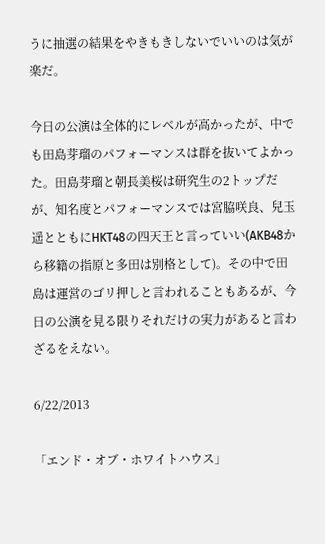うに抽選の結果をやきもきしないでいいのは気が楽だ。

今日の公演は全体的にレベルが高かったが、中でも田島芽瑠のパフォーマンスは群を抜いてよかった。田島芽瑠と朝長美桜は研究生の2トップだが、知名度とパフォーマンスでは宮脇咲良、兒玉遥とともにHKT48の四天王と言っていい(AKB48から移籍の指原と多田は別格として)。その中で田島は運営のゴリ押しと言われることもあるが、今日の公演を見る限りそれだけの実力があると言わざるをえない。

6/22/2013

「エンド・オブ・ホワイトハウス」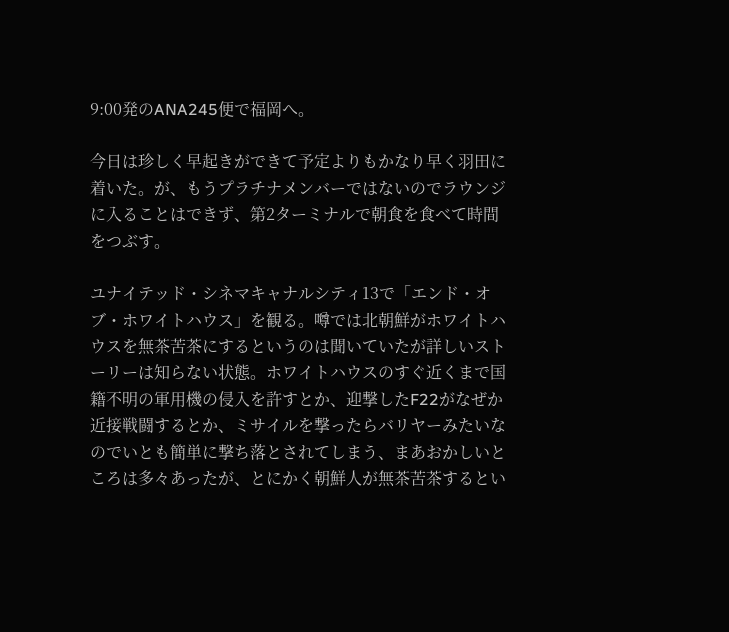9:00発のANA245便で福岡へ。

今日は珍しく早起きができて予定よりもかなり早く羽田に着いた。が、もうプラチナメンバーではないのでラウンジに入ることはできず、第2ターミナルで朝食を食べて時間をつぶす。

ユナイテッド・シネマキャナルシティ13で「エンド・オブ・ホワイトハウス」を観る。噂では北朝鮮がホワイトハウスを無茶苦茶にするというのは聞いていたが詳しいストーリーは知らない状態。ホワイトハウスのすぐ近くまで国籍不明の軍用機の侵入を許すとか、迎撃したF22がなぜか近接戦闘するとか、ミサイルを撃ったらバリヤーみたいなのでいとも簡単に撃ち落とされてしまう、まあおかしいところは多々あったが、とにかく朝鮮人が無茶苦茶するとい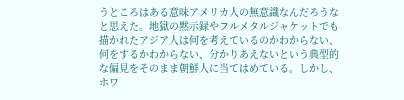うところはある意味アメリカ人の無意識なんだろうなと思えた。地獄の黙示録やフルメタルジャケットでも描かれたアジア人は何を考えているのかわからない、何をするかわからない、分かりあえないという典型的な偏見をそのまま朝鮮人に当てはめている。しかし、ホワ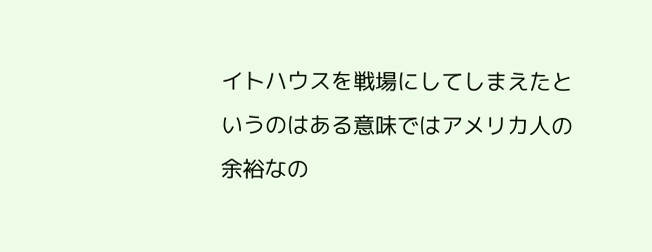イトハウスを戦場にしてしまえたというのはある意味ではアメリカ人の余裕なの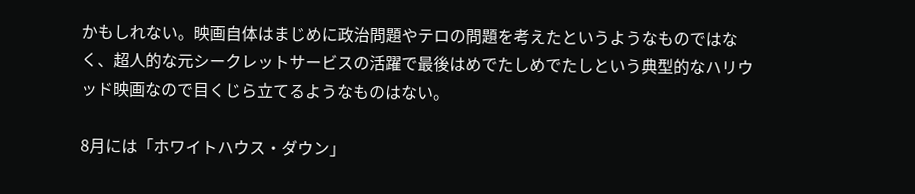かもしれない。映画自体はまじめに政治問題やテロの問題を考えたというようなものではなく、超人的な元シークレットサービスの活躍で最後はめでたしめでたしという典型的なハリウッド映画なので目くじら立てるようなものはない。

8月には「ホワイトハウス・ダウン」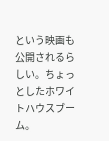という映画も公開されるらしい。ちょっとしたホワイトハウスブーム。